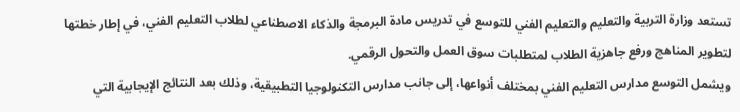تستعد وزارة التربية والتعليم والتعليم الفني للتوسع في تدريس مادة البرمجة والذكاء الاصطناعي لطلاب التعليم الفني، في إطار خطتها لتطوير المناهج ورفع جاهزية الطلاب لمتطلبات سوق العمل والتحول الرقمي.
ويشمل التوسع مدارس التعليم الفني بمختلف أنواعها، إلى جانب مدارس التكنولوجيا التطبيقية، وذلك بعد النتائج الإيجابية التي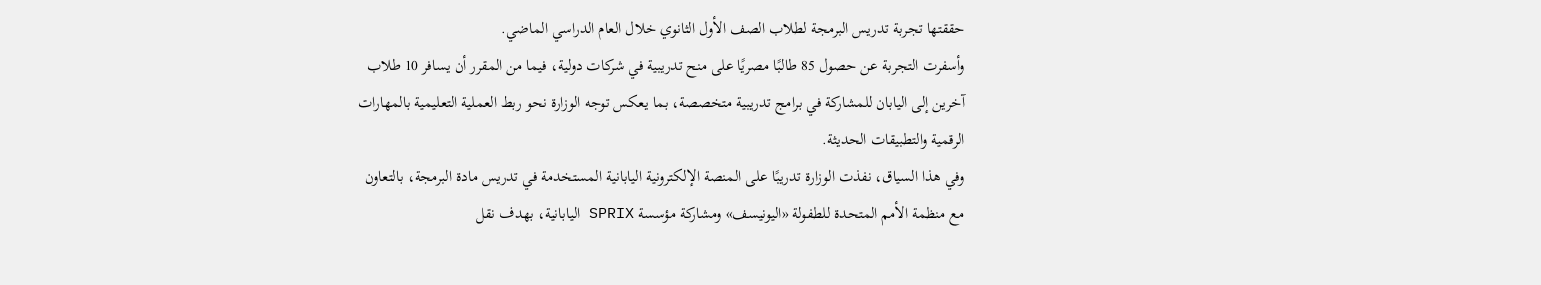حققتها تجربة تدريس البرمجة لطلاب الصف الأول الثانوي خلال العام الدراسي الماضي.
وأسفرت التجربة عن حصول 85 طالبًا مصريًا على منح تدريبية في شركات دولية، فيما من المقرر أن يسافر 10 طلاب آخرين إلى اليابان للمشاركة في برامج تدريبية متخصصة، بما يعكس توجه الوزارة نحو ربط العملية التعليمية بالمهارات الرقمية والتطبيقات الحديثة.
وفي هذا السياق، نفذت الوزارة تدريبًا على المنصة الإلكترونية اليابانية المستخدمة في تدريس مادة البرمجة، بالتعاون مع منظمة الأمم المتحدة للطفولة «اليونيسف» ومشاركة مؤسسة SPRIX اليابانية، بهدف نقل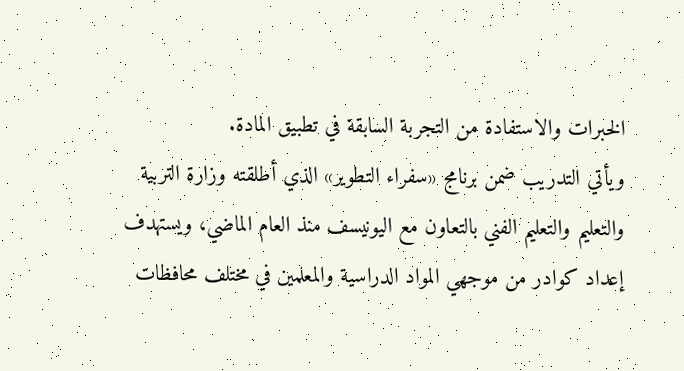الخبرات والاستفادة من التجربة السابقة في تطبيق المادة.
ويأتي التدريب ضمن برنامج «سفراء التطوير» الذي أطلقته وزارة التربية والتعليم والتعليم الفني بالتعاون مع اليونيسف منذ العام الماضي، ويستهدف إعداد كوادر من موجهي المواد الدراسية والمعلمين في مختلف محافظات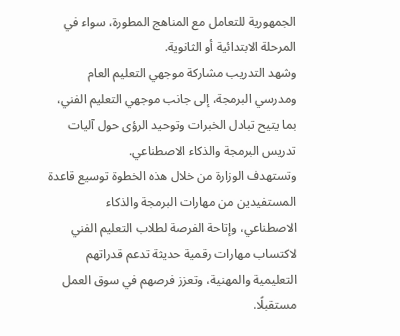الجمهورية للتعامل مع المناهج المطورة، سواء في المرحلة الابتدائية أو الثانوية.
وشهد التدريب مشاركة موجهي التعليم العام ومدرسي البرمجة، إلى جانب موجهي التعليم الفني، بما يتيح تبادل الخبرات وتوحيد الرؤى حول آليات تدريس البرمجة والذكاء الاصطناعي.
وتستهدف الوزارة من خلال هذه الخطوة توسيع قاعدة المستفيدين من مهارات البرمجة والذكاء الاصطناعي، وإتاحة الفرصة لطلاب التعليم الفني لاكتساب مهارات رقمية حديثة تدعم قدراتهم التعليمية والمهنية، وتعزز فرصهم في سوق العمل مستقبلًا.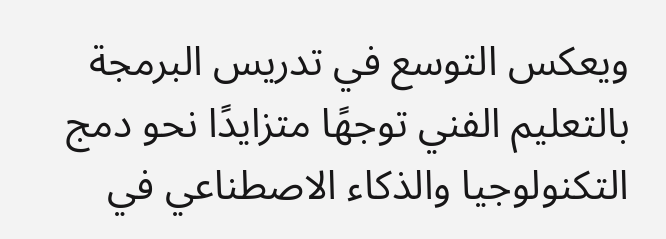ويعكس التوسع في تدريس البرمجة بالتعليم الفني توجهًا متزايدًا نحو دمج التكنولوجيا والذكاء الاصطناعي في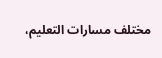مختلف مسارات التعليم،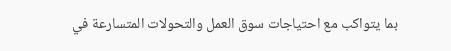بما يتواكب مع احتياجات سوق العمل والتحولات المتسارعة في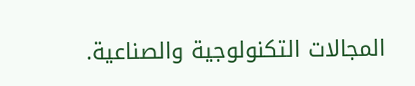المجالات التكنولوجية والصناعية.